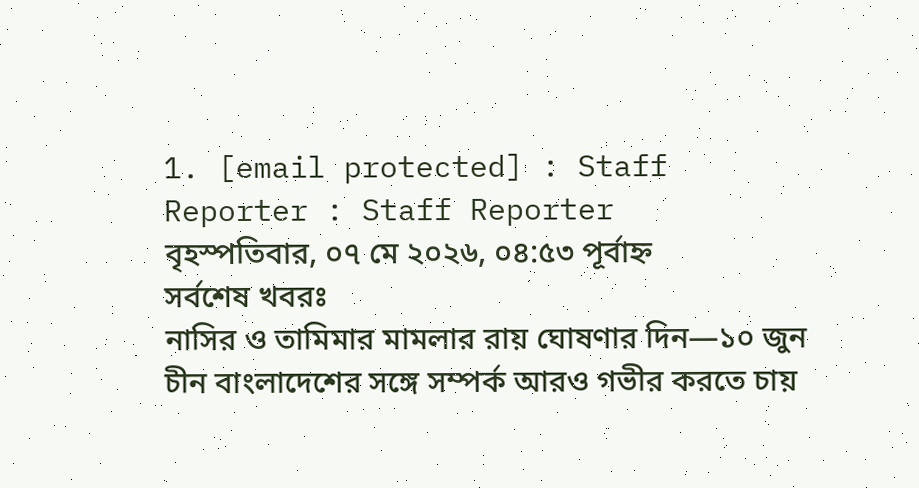1. [email protected] : Staff Reporter : Staff Reporter
বৃহস্পতিবার, ০৭ মে ২০২৬, ০৪:৫৩ পূর্বাহ্ন
সর্বশেষ খবরঃ
নাসির ও তামিমার মামলার রায় ঘোষণার দিন—১০ জুন চীন বাংলাদেশের সঙ্গে সম্পর্ক আরও গভীর করতে চায়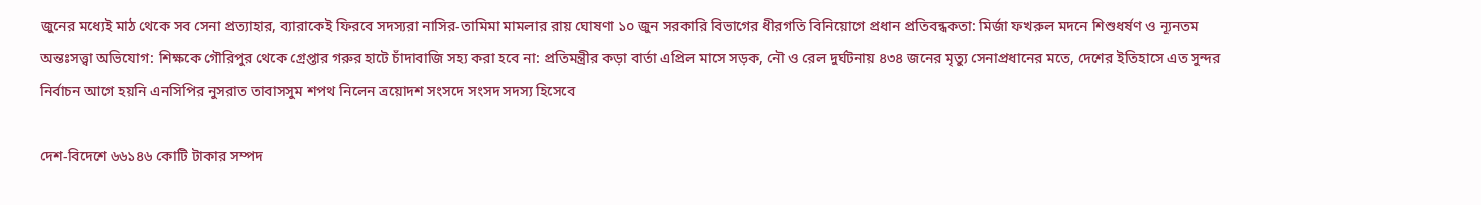জুনের মধ্যেই মাঠ থেকে সব সেনা প্রত্যাহার, ব্যারাকেই ফিরবে সদস্যরা নাসির-তামিমা মামলার রায় ঘোষণা ১০ জুন সরকারি বিভাগের ধীরগতি বিনিয়োগে প্রধান প্রতিবন্ধকতা: মির্জা ফখরুল মদনে শিশুধর্ষণ ও ন্যূনতম অন্তঃসত্ত্বা অভিযোগ: শিক্ষকে গৌরিপুর থেকে গ্রেপ্তার গরুর হাটে চাঁদাবাজি সহ্য করা হবে না: প্রতিমন্ত্রীর কড়া বার্তা এপ্রিল মাসে সড়ক, নৌ ও রেল দুর্ঘটনায় ৪৩৪ জনের মৃত্যু সেনাপ্রধানের মতে, দেশের ইতিহাসে এত সুন্দর নির্বাচন আগে হয়নি এনসিপির নুসরাত তাবাসসুম শপথ নিলেন ত্রয়োদশ সংসদে সংসদ সদস্য হিসেবে

দেশ-বিদেশে ৬৬১৪৬ কোটি টাকার সম্পদ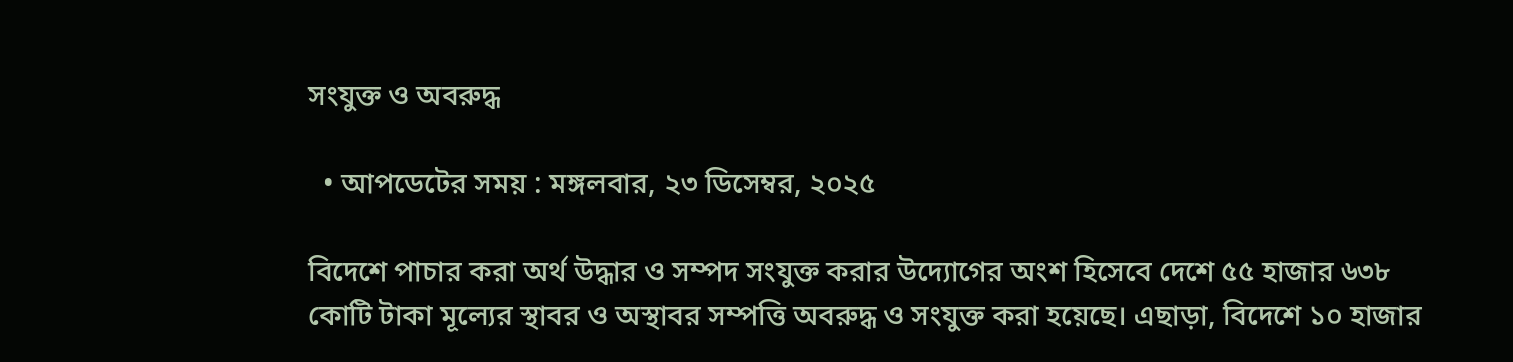সংযুক্ত ও অবরুদ্ধ

  • আপডেটের সময় : মঙ্গলবার, ২৩ ডিসেম্বর, ২০২৫

বিদেশে পাচার করা অর্থ উদ্ধার ও সম্পদ সংযুক্ত করার উদ্যোগের অংশ হিসেবে দেশে ৫৫ হাজার ৬৩৮ কোটি টাকা মূল্যের স্থাবর ও অস্থাবর সম্পত্তি অবরুদ্ধ ও সংযুক্ত করা হয়েছে। এছাড়া, বিদেশে ১০ হাজার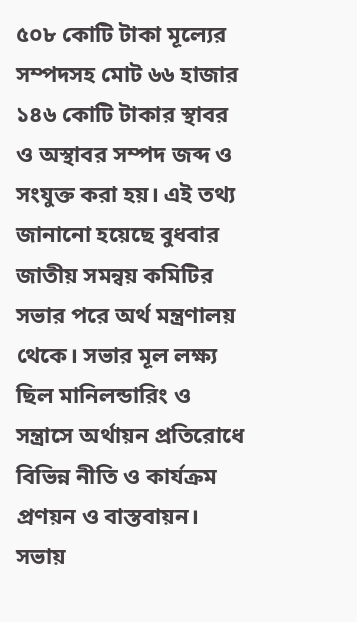৫০৮ কোটি টাকা মূল্যের সম্পদসহ মোট ৬৬ হাজার ১৪৬ কোটি টাকার স্থাবর ও অস্থাবর সম্পদ জব্দ ও সংযুক্ত করা হয়। এই তথ্য জানানো হয়েছে বুধবার জাতীয় সমন্বয় কমিটির সভার পরে অর্থ মন্ত্রণালয় থেকে। সভার মূল লক্ষ্য ছিল মানিলন্ডারিং ও সন্ত্রাসে অর্থায়ন প্রতিরোধে বিভিন্ন নীতি ও কার্যক্রম প্রণয়ন ও বাস্তবায়ন। সভায়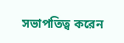সভাপতিত্ব করেন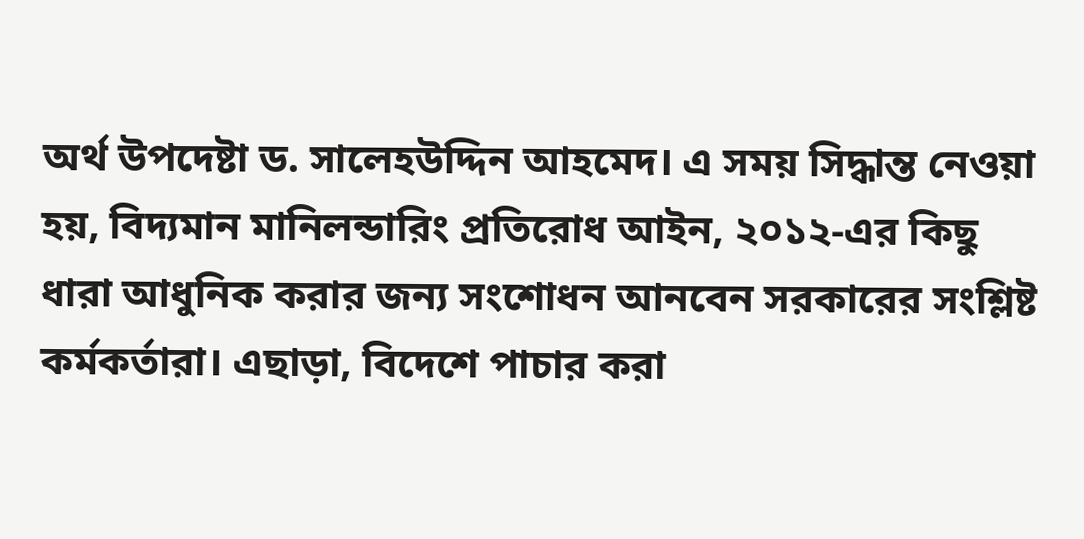অর্থ উপদেষ্টা ড. সালেহউদ্দিন আহমেদ। এ সময় সিদ্ধান্ত নেওয়া হয়, বিদ্যমান মানিলন্ডারিং প্রতিরোধ আইন, ২০১২-এর কিছু ধারা আধুনিক করার জন্য সংশোধন আনবেন সরকারের সংশ্লিষ্ট কর্মকর্তারা। এছাড়া, বিদেশে পাচার করা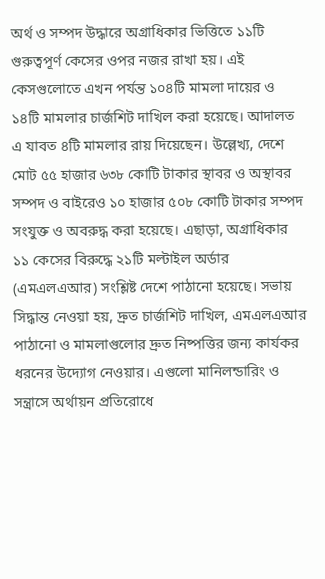অর্থ ও সম্পদ উদ্ধারে অগ্রাধিকার ভিত্তিতে ১১টি গুরুত্বপূর্ণ কেসের ওপর নজর রাখা হয়। এই কেসগুলোতে এখন পর্যন্ত ১০৪টি মামলা দায়ের ও ১৪টি মামলার চার্জশিট দাখিল করা হয়েছে। আদালত এ যাবত ৪টি মামলার রায় দিয়েছেন। উল্লেখ্য, দেশে মোট ৫৫ হাজার ৬৩৮ কোটি টাকার স্থাবর ও অস্থাবর সম্পদ ও বাইরেও ১০ হাজার ৫০৮ কোটি টাকার সম্পদ সংযুক্ত ও অবরুদ্ধ করা হয়েছে। এছাড়া, অগ্রাধিকার ১১ কেসের বিরুদ্ধে ২১টি মল্টাইল অর্ডার (এমএলএআর) সংশ্লিষ্ট দেশে পাঠানো হয়েছে। সভায় সিদ্ধান্ত নেওয়া হয়, দ্রুত চার্জশিট দাখিল, এমএলএআর পাঠানো ও মামলাগুলোর দ্রুত নিষ্পত্তির জন্য কার্যকর ধরনের উদ্যোগ নেওয়ার। এগুলো মানিলন্ডারিং ও সন্ত্রাসে অর্থায়ন প্রতিরোধে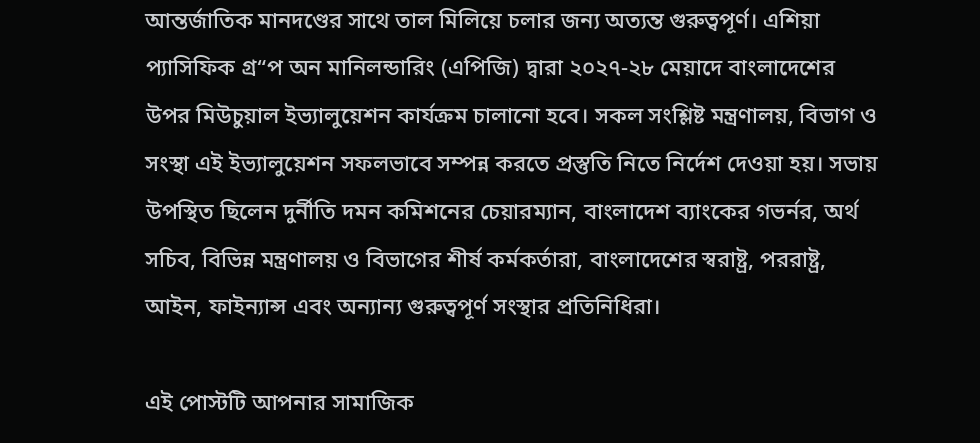আন্তর্জাতিক মানদণ্ডের সাথে তাল মিলিয়ে চলার জন্য অত্যন্ত গুরুত্বপূর্ণ। এশিয়া প্যাসিফিক গ্র“প অন মানিলন্ডারিং (এপিজি) দ্বারা ২০২৭-২৮ মেয়াদে বাংলাদেশের উপর মিউচুয়াল ইভ্যালুয়েশন কার্যক্রম চালানো হবে। সকল সংশ্লিষ্ট মন্ত্রণালয়, বিভাগ ও সংস্থা এই ইভ্যালুয়েশন সফলভাবে সম্পন্ন করতে প্রস্তুতি নিতে নির্দেশ দেওয়া হয়। সভায় উপস্থিত ছিলেন দুর্নীতি দমন কমিশনের চেয়ারম্যান, বাংলাদেশ ব্যাংকের গভর্নর, অর্থ সচিব, বিভিন্ন মন্ত্রণালয় ও বিভাগের শীর্ষ কর্মকর্তারা, বাংলাদেশের স্বরাষ্ট্র, পররাষ্ট্র, আইন, ফাইন্যান্স এবং অন্যান্য গুরুত্বপূর্ণ সংস্থার প্রতিনিধিরা।

এই পোস্টটি আপনার সামাজিক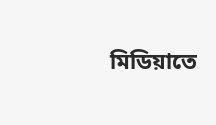মিডিয়াতে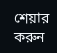শেয়ার করুন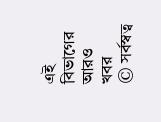এই বিভাগের আরও খবর
© সর্বস্বত্ব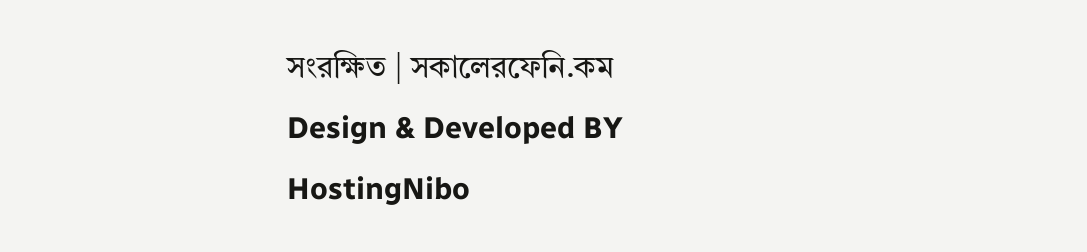সংরক্ষিত | সকালেরফেনি.কম
Design & Developed BY HostingNibo